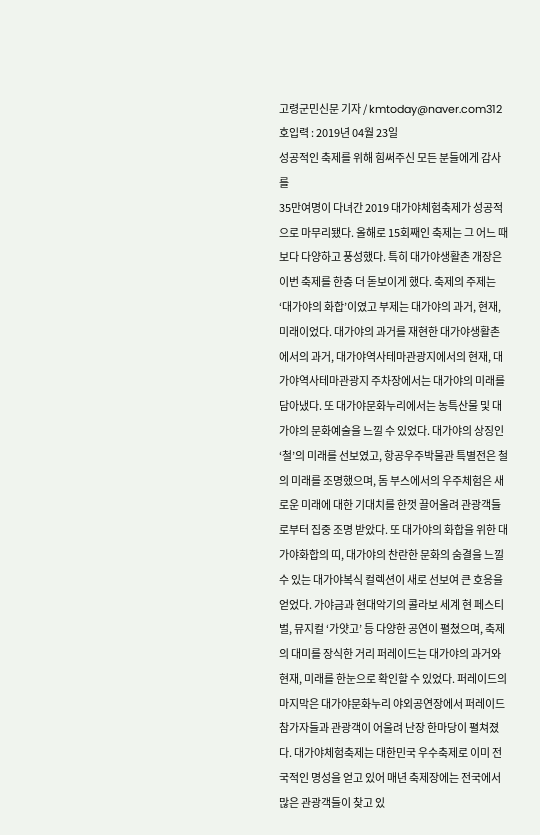고령군민신문 기자 / kmtoday@naver.com312호입력 : 2019년 04월 23일
성공적인 축제를 위해 힘써주신 모든 분들에게 감사를
35만여명이 다녀간 2019 대가야체험축제가 성공적으로 마무리됐다. 올해로 15회째인 축제는 그 어느 때보다 다양하고 풍성했다. 특히 대가야생활촌 개장은 이번 축제를 한층 더 돋보이게 했다. 축제의 주제는 ‘대가야의 화합’이였고 부제는 대가야의 과거, 현재, 미래이었다. 대가야의 과거를 재현한 대가야생활촌에서의 과거, 대가야역사테마관광지에서의 현재, 대가야역사테마관광지 주차장에서는 대가야의 미래를 담아냈다. 또 대가야문화누리에서는 농특산물 및 대가야의 문화예술을 느낄 수 있었다. 대가야의 상징인 ‘철’의 미래를 선보였고, 항공우주박물관 특별전은 철의 미래를 조명했으며, 돔 부스에서의 우주체험은 새로운 미래에 대한 기대치를 한껏 끌어올려 관광객들로부터 집중 조명 받았다. 또 대가야의 화합을 위한 대가야화합의 띠, 대가야의 찬란한 문화의 숨결을 느낄 수 있는 대가야복식 컬렉션이 새로 선보여 큰 호응을 얻었다. 가야금과 현대악기의 콜라보 세계 현 페스티벌, 뮤지컬 ‘가얏고’ 등 다양한 공연이 펼쳤으며, 축제의 대미를 장식한 거리 퍼레이드는 대가야의 과거와 현재, 미래를 한눈으로 확인할 수 있었다. 퍼레이드의 마지막은 대가야문화누리 야외공연장에서 퍼레이드 참가자들과 관광객이 어울려 난장 한마당이 펼쳐졌다. 대가야체험축제는 대한민국 우수축제로 이미 전국적인 명성을 얻고 있어 매년 축제장에는 전국에서 많은 관광객들이 찾고 있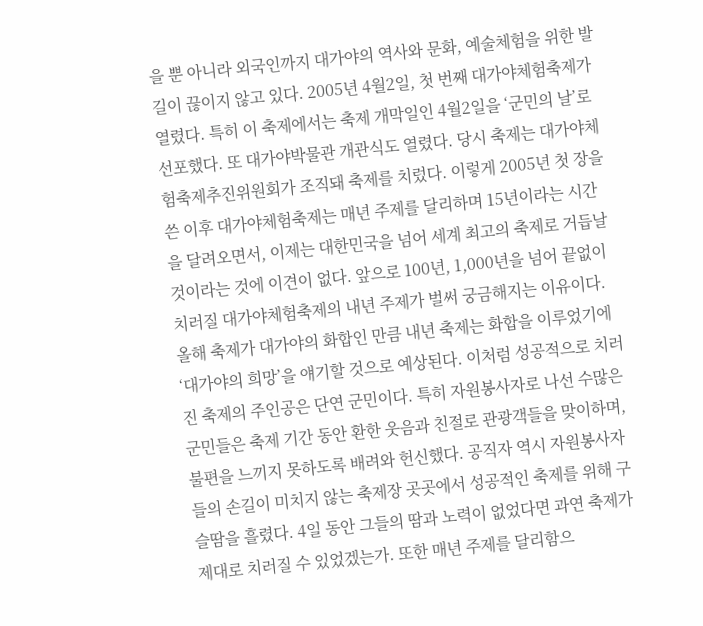을 뿐 아니라 외국인까지 대가야의 역사와 문화, 예술체험을 위한 발길이 끊이지 않고 있다. 2005년 4월2일, 첫 번째 대가야체험축제가 열렸다. 특히 이 축제에서는 축제 개막일인 4월2일을 ‘군민의 날’로 선포했다. 또 대가야박물관 개관식도 열렸다. 당시 축제는 대가야체험축제추진위원회가 조직돼 축제를 치렀다. 이렇게 2005년 첫 장을 쓴 이후 대가야체험축제는 매년 주제를 달리하며 15년이라는 시간을 달려오면서, 이제는 대한민국을 넘어 세계 최고의 축제로 거듭날 것이라는 것에 이견이 없다. 앞으로 100년, 1,000년을 넘어 끝없이 치러질 대가야체험축제의 내년 주제가 벌써 궁금해지는 이유이다. 올해 축제가 대가야의 화합인 만큼 내년 축제는 화합을 이루었기에 ‘대가야의 희망’을 얘기할 것으로 예상된다. 이처럼 성공적으로 치러진 축제의 주인공은 단연 군민이다. 특히 자원봉사자로 나선 수많은 군민들은 축제 기간 동안 환한 웃음과 친절로 관광객들을 맞이하며, 불편을 느끼지 못하도록 배려와 헌신했다. 공직자 역시 자원봉사자들의 손길이 미치지 않는 축제장 곳곳에서 성공적인 축제를 위해 구슬땀을 흘렸다. 4일 동안 그들의 땀과 노력이 없었다면 과연 축제가 제대로 치러질 수 있었겠는가. 또한 매년 주제를 달리함으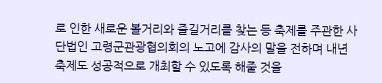로 인한 새로운 볼거리와 즐길거리를 찾는 등 축제를 주관한 사단법인 고령군관광협의회의 노고에 감사의 말을 전하며 내년 축제도 성공적으로 개최할 수 있도록 해줄 것을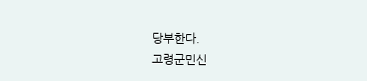당부한다.
고령군민신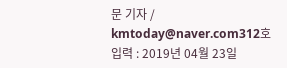문 기자 / kmtoday@naver.com312호입력 : 2019년 04월 23일